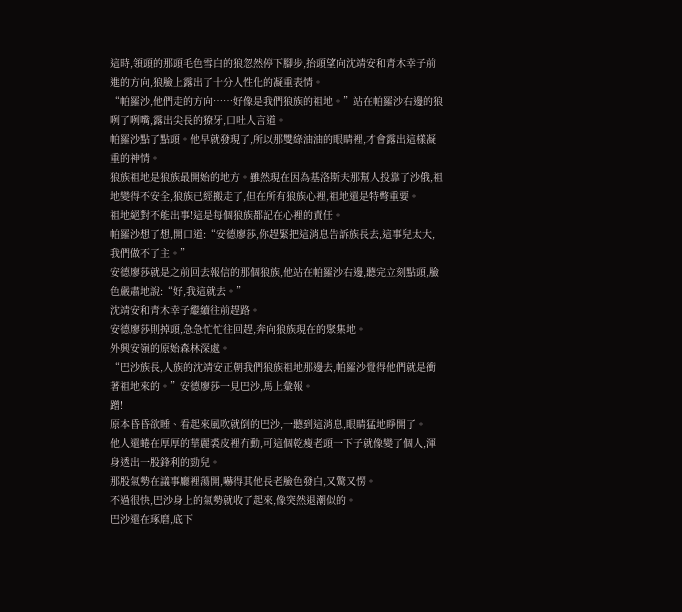這時,領頭的那頭毛色雪白的狼忽然停下腳步,抬頭望向沈靖安和青木幸子前進的方向,狼臉上露出了十分人性化的凝重表情。
“帕羅沙,他們走的方向……好像是我們狼族的祖地。”站在帕羅沙右邊的狼咧了咧嘴,露出尖長的獠牙,口吐人言道。
帕羅沙點了點頭。他早就發現了,所以那雙綠油油的眼睛裡,才會露出這樣凝重的神情。
狼族祖地是狼族最開始的地方。雖然現在因為基洛斯夫那幫人投靠了沙俄,祖地變得不安全,狼族已經搬走了,但在所有狼族心裡,祖地還是特彆重要。
祖地絕對不能出事!這是每個狼族都記在心裡的責任。
帕羅沙想了想,開口道:“安德廖莎,你趕緊把這消息告訴族長去,這事兒太大,我們做不了主。”
安德廖莎就是之前回去報信的那個狼族,他站在帕羅沙右邊,聽完立刻點頭,臉色嚴肅地說:“好,我這就去。”
沈靖安和青木幸子繼續往前趕路。
安德廖莎則掉頭,急急忙忙往回趕,奔向狼族現在的聚集地。
外興安嶺的原始森林深處。
“巴沙族長,人族的沈靖安正朝我們狼族祖地那邊去,帕羅沙覺得他們就是衝著祖地來的。”安德廖莎一見巴沙,馬上彙報。
蹭!
原本昏昏欲睡、看起來風吹就倒的巴沙,一聽到這消息,眼睛猛地睜開了。
他人還蜷在厚厚的華麗裘皮裡冇動,可這個乾瘦老頭一下子就像變了個人,渾身透出一股鋒利的勁兒。
那股氣勢在議事廳裡蕩開,嚇得其他長老臉色發白,又驚又愣。
不過很快,巴沙身上的氣勢就收了起來,像突然退潮似的。
巴沙還在琢磨,底下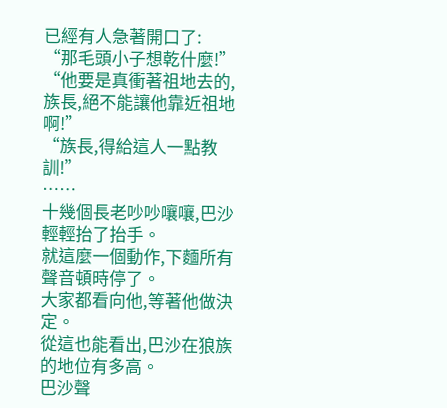已經有人急著開口了:
“那毛頭小子想乾什麼!”
“他要是真衝著祖地去的,族長,絕不能讓他靠近祖地啊!”
“族長,得給這人一點教訓!”
……
十幾個長老吵吵嚷嚷,巴沙輕輕抬了抬手。
就這麼一個動作,下麵所有聲音頓時停了。
大家都看向他,等著他做決定。
從這也能看出,巴沙在狼族的地位有多高。
巴沙聲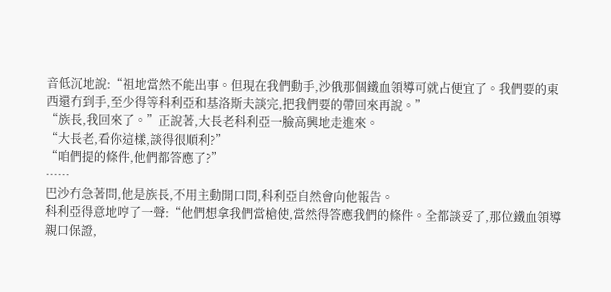音低沉地說:“祖地當然不能出事。但現在我們動手,沙俄那個鐵血領導可就占便宜了。我們要的東西還冇到手,至少得等科利亞和基洛斯夫談完,把我們要的帶回來再說。”
“族長,我回來了。”正說著,大長老科利亞一臉高興地走進來。
“大長老,看你這樣,談得很順利?”
“咱們提的條件,他們都答應了?”
……
巴沙冇急著問,他是族長,不用主動開口問,科利亞自然會向他報告。
科利亞得意地哼了一聲:“他們想拿我們當槍使,當然得答應我們的條件。全都談妥了,那位鐵血領導親口保證,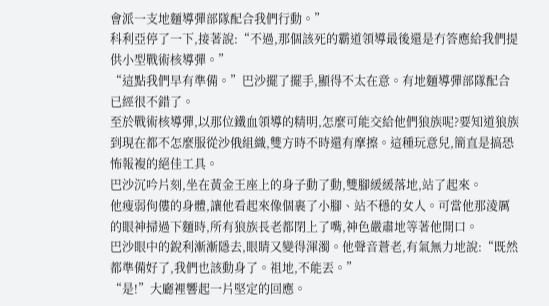會派一支地麵導彈部隊配合我們行動。”
科利亞停了一下,接著說:“不過,那個該死的霸道領導最後還是冇答應給我們提供小型戰術核導彈。”
“這點我們早有準備。”巴沙擺了擺手,顯得不太在意。有地麵導彈部隊配合已經很不錯了。
至於戰術核導彈,以那位鐵血領導的精明,怎麼可能交給他們狼族呢?要知道狼族到現在都不怎麼服從沙俄組織,雙方時不時還有摩擦。這種玩意兒,簡直是搞恐怖報複的絕佳工具。
巴沙沉吟片刻,坐在黃金王座上的身子動了動,雙腳緩緩落地,站了起來。
他瘦弱佝僂的身體,讓他看起來像個裹了小腳、站不穩的女人。可當他那淩厲的眼神掃過下麵時,所有狼族長老都閉上了嘴,神色嚴肅地等著他開口。
巴沙眼中的銳利漸漸隱去,眼睛又變得渾濁。他聲音蒼老,有氣無力地說:“既然都準備好了,我們也該動身了。祖地,不能丟。”
“是!”大廳裡響起一片堅定的回應。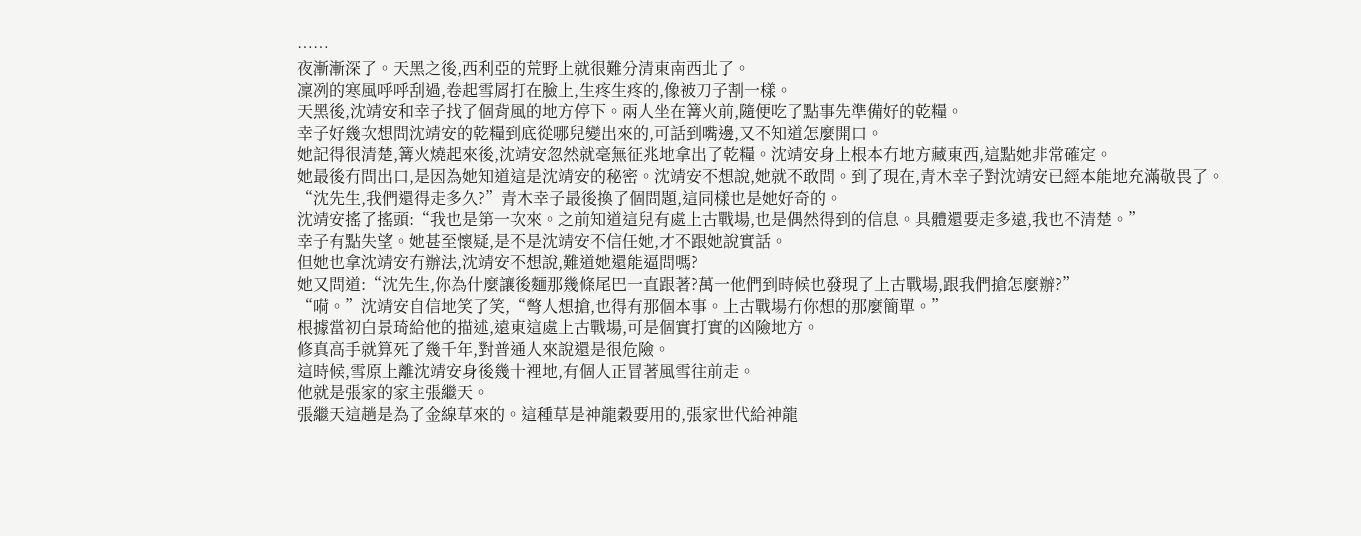……
夜漸漸深了。天黑之後,西利亞的荒野上就很難分清東南西北了。
凜冽的寒風呼呼刮過,卷起雪屑打在臉上,生疼生疼的,像被刀子割一樣。
天黑後,沈靖安和幸子找了個背風的地方停下。兩人坐在篝火前,隨便吃了點事先準備好的乾糧。
幸子好幾次想問沈靖安的乾糧到底從哪兒變出來的,可話到嘴邊,又不知道怎麼開口。
她記得很清楚,篝火燒起來後,沈靖安忽然就毫無征兆地拿出了乾糧。沈靖安身上根本冇地方藏東西,這點她非常確定。
她最後冇問出口,是因為她知道這是沈靖安的秘密。沈靖安不想說,她就不敢問。到了現在,青木幸子對沈靖安已經本能地充滿敬畏了。
“沈先生,我們還得走多久?”青木幸子最後換了個問題,這同樣也是她好奇的。
沈靖安搖了搖頭:“我也是第一次來。之前知道這兒有處上古戰場,也是偶然得到的信息。具體還要走多遠,我也不清楚。”
幸子有點失望。她甚至懷疑,是不是沈靖安不信任她,才不跟她說實話。
但她也拿沈靖安冇辦法,沈靖安不想說,難道她還能逼問嗎?
她又問道:“沈先生,你為什麼讓後麵那幾條尾巴一直跟著?萬一他們到時候也發現了上古戰場,跟我們搶怎麼辦?”
“嗬。”沈靖安自信地笑了笑,“彆人想搶,也得有那個本事。上古戰場冇你想的那麼簡單。”
根據當初白景琦給他的描述,遠東這處上古戰場,可是個實打實的凶險地方。
修真高手就算死了幾千年,對普通人來說還是很危險。
這時候,雪原上離沈靖安身後幾十裡地,有個人正冒著風雪往前走。
他就是張家的家主張繼天。
張繼天這趟是為了金線草來的。這種草是神龍穀要用的,張家世代給神龍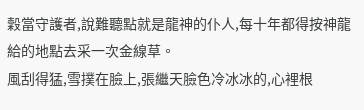穀當守護者,說難聽點就是龍神的仆人,每十年都得按神龍給的地點去采一次金線草。
風刮得猛,雪撲在臉上,張繼天臉色冷冰冰的,心裡根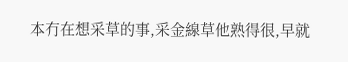本冇在想采草的事,采金線草他熟得很,早就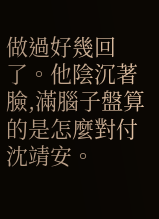做過好幾回了。他陰沉著臉,滿腦子盤算的是怎麼對付沈靖安。